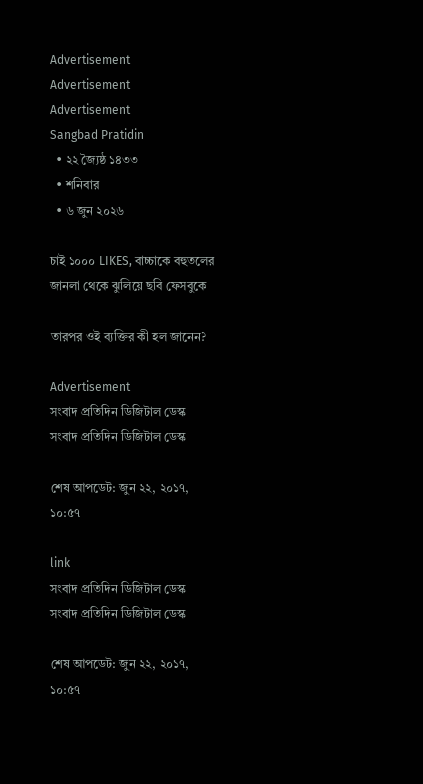Advertisement
Advertisement
Advertisement
Sangbad Pratidin
  • ২২ জ্যৈষ্ঠ ১৪৩৩
  • শনিবার
  • ৬ জুন ২০২৬

চাই ১০০০ LIKES, বাচ্চাকে বহুতলের জানলা থেকে ঝুলিয়ে ছবি ফেসবুকে

তারপর ওই ব্যক্তির কী হল জানেন?

Advertisement
সংবাদ প্রতিদিন ডিজিটাল ডেস্ক
সংবাদ প্রতিদিন ডিজিটাল ডেস্ক

শেষ আপডেট: জুন ২২, ২০১৭, ১০:৫৭

link
সংবাদ প্রতিদিন ডিজিটাল ডেস্ক
সংবাদ প্রতিদিন ডিজিটাল ডেস্ক

শেষ আপডেট: জুন ২২, ২০১৭, ১০:৫৭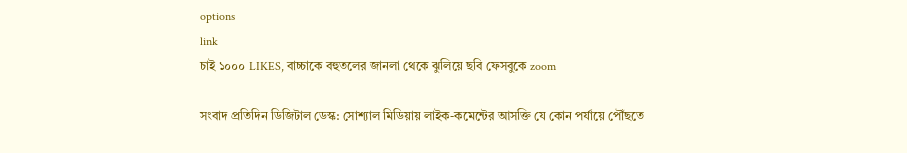options
link
চাই ১০০০ LIKES, বাচ্চাকে বহুতলের জানলা থেকে ঝুলিয়ে ছবি ফেসবুকে zoom

সংবাদ প্রতিদিন ডিজিটাল ডেস্ক: সোশ্যাল মিডিয়ায় লাইক-কমেন্টের আসক্তি যে কোন পর্যায়ে পৌঁছতে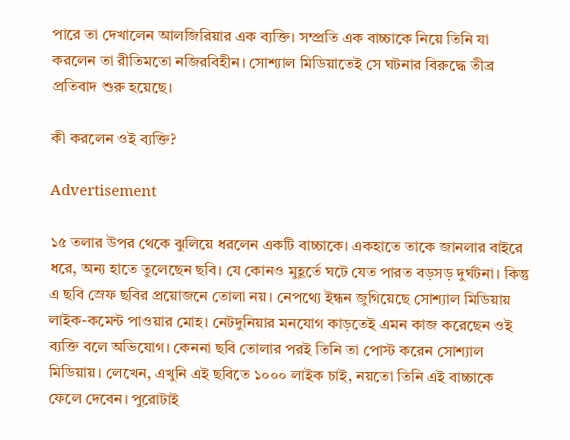পারে তা দেখালেন আলজিরিয়ার এক ব্যক্তি। সম্প্রতি এক বাচ্চাকে নিয়ে তিনি যা করলেন তা রীতিমতো নজিরবিহীন। সোশ্যাল মিডিয়াতেই সে ঘটনার বিরুদ্ধে তীব্র প্রতিবাদ শুরু হয়েছে।

কী করলেন ওই ব্যক্তি?

Advertisement

১৫ তলার উপর থেকে ঝুলিয়ে ধরলেন একটি বাচ্চাকে। একহাতে তাকে জানলার বাইরে ধরে, অন্য হাতে তুলেছেন ছবি। যে কোনও মুহূর্তে ঘটে যেত পারত বড়সড় দুর্ঘটনা। কিন্তু এ ছবি স্রেফ ছবির প্রয়োজনে তোলা নয়। নেপথ্যে ইন্ধন জুগিয়েছে সোশ্যাল মিডিয়ায় লাইক-কমেন্ট পাওয়ার মোহ। নেটদুনিয়ার মনযোগ কাড়তেই এমন কাজ করেছেন ওই ব্যক্তি বলে অভিযোগ। কেননা ছবি তোলার পরই তিনি তা পোস্ট করেন সোশ্যাল মিডিয়ায়। লেখেন, এখুনি এই ছবিতে ১০০০ লাইক চাই, নয়তো তিনি এই বাচ্চাকে ফেলে দেবেন। পুরোটাই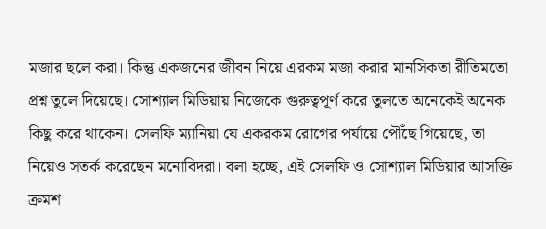মজার ছলে করা। কিন্তু একজনের জীবন নিয়ে এরকম মজা করার মানসিকতা রীতিমতো প্রশ্ন তুলে দিয়েছে। সোশ্যাল মিডিয়ায় নিজেকে গুরুত্বপূর্ণ করে তুলতে অনেকেই অনেক কিছু করে থাকেন। সেলফি ম্যানিয়া যে একরকম রোগের পর্যায়ে পৌঁছে গিয়েছে, তা নিয়েও সতর্ক করেছেন মনোবিদরা। বলা হচ্ছে, এই সেলফি ও সোশ্যাল মিডিয়ার আসক্তি ক্রমশ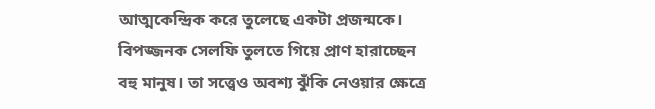আত্মকেন্দ্রিক করে তুলেছে একটা প্রজন্মকে। বিপজ্জনক সেলফি তুলতে গিয়ে প্রাণ হারাচ্ছেন বহু মানুষ। তা সত্ত্বেও অবশ্য ঝুঁকি নেওয়ার ক্ষেত্রে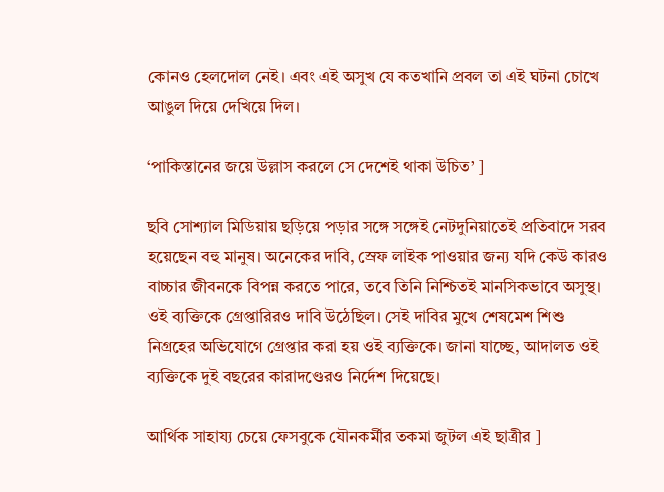কোনও হেলদোল নেই। এবং এই অসুখ যে কতখানি প্রবল তা এই ঘটনা চোখে আঙুল দিয়ে দেখিয়ে দিল।

‘পাকিস্তানের জয়ে উল্লাস করলে সে দেশেই থাকা উচিত’ ]

ছবি সোশ্যাল মিডিয়ায় ছড়িয়ে পড়ার সঙ্গে সঙ্গেই নেটদুনিয়াতেই প্রতিবাদে সরব হয়েছেন বহু মানুষ। অনেকের দাবি, স্রেফ লাইক পাওয়ার জন্য যদি কেউ কারও বাচ্চার জীবনকে বিপন্ন করতে পারে, তবে তিনি নিশ্চিতই মানসিকভাবে অসুস্থ। ওই ব্যক্তিকে গ্রেপ্তারিরও দাবি উঠেছিল। সেই দাবির মুখে শেষমেশ শিশু নিগ্রহের অভিযোগে গ্রেপ্তার করা হয় ওই ব্যক্তিকে। জানা যাচ্ছে, আদালত ওই ব্যক্তিকে দুই বছরের কারাদণ্ডেরও নির্দেশ দিয়েছে।

আর্থিক সাহায্য চেয়ে ফেসবুকে যৌনকর্মীর তকমা জুটল এই ছাত্রীর ]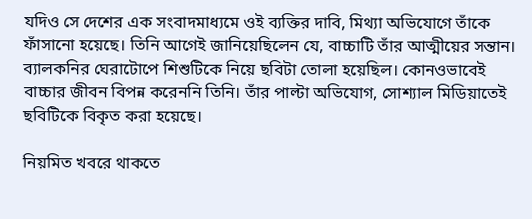যদিও সে দেশের এক সংবাদমাধ্যমে ওই ব্যক্তির দাবি, মিথ্যা অভিযোগে তাঁকে ফাঁসানো হয়েছে। তিনি আগেই জানিয়েছিলেন যে, বাচ্চাটি তাঁর আত্মীয়ের সন্তান। ব্যালকনির ঘেরাটোপে শিশুটিকে নিয়ে ছবিটা তোলা হয়েছিল। কোনওভাবেই বাচ্চার জীবন বিপন্ন করেননি তিনি। তাঁর পাল্টা অভিযোগ, সোশ্যাল মিডিয়াতেই ছবিটিকে বিকৃত করা হয়েছে।

নিয়মিত খবরে থাকতে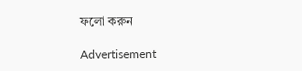ফলো করুন

Advertisement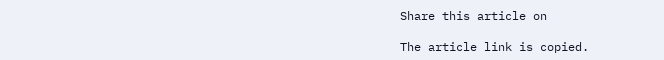Share this article on

The article link is copied.